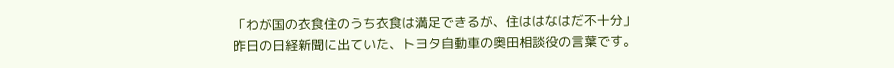「わが国の衣食住のうち衣食は満足できるが、住ははなはだ不十分」
昨日の日経新聞に出ていた、トヨタ自動車の奥田相談役の言葉です。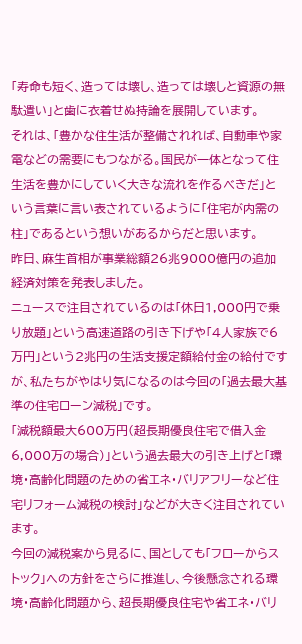「寿命も短く、造っては壊し、造っては壊しと資源の無駄遣い」と歯に衣着せぬ持論を展開しています。
それは、「豊かな住生活が整備されれば、自動車や家電などの需要にもつながる。国民が一体となって住生活を豊かにしていく大きな流れを作るべきだ」という言葉に言い表されているように「住宅が内需の柱」であるという想いがあるからだと思います。
昨日、麻生首相が事業総額26兆9000億円の追加経済対策を発表しました。
ニュースで注目されているのは「休日1,000円で乗り放題」という高速道路の引き下げや「4人家族で6万円」という2兆円の生活支援定額給付金の給付ですが、私たちがやはり気になるのは今回の「過去最大基準の住宅ローン減税」です。
「減税額最大600万円(超長期優良住宅で借入金6,000万の場合)」という過去最大の引き上げと「環境・高齢化問題のための省エネ・バリアフリーなど住宅リフォーム減税の検討」などが大きく注目されています。
今回の減税案から見るに、国としても「フローからストック」への方針をさらに推進し、今後懸念される環境・高齢化問題から、超長期優良住宅や省エネ・バリ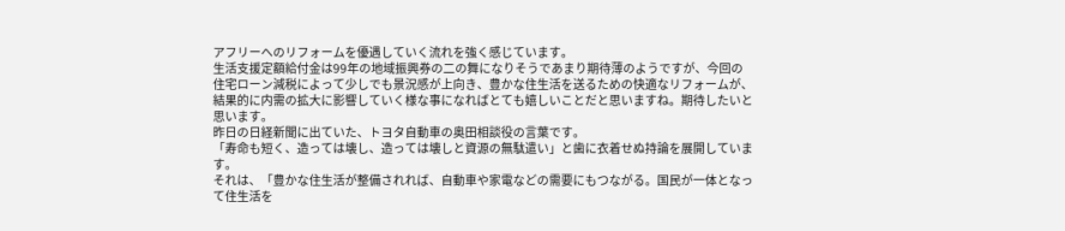アフリーへのリフォームを優遇していく流れを強く感じています。
生活支援定額給付金は99年の地域振興券の二の舞になりそうであまり期待薄のようですが、今回の住宅ローン減税によって少しでも景況感が上向き、豊かな住生活を送るための快適なリフォームが、結果的に内需の拡大に影響していく様な事になればとても嬉しいことだと思いますね。期待したいと思います。
昨日の日経新聞に出ていた、トヨタ自動車の奥田相談役の言葉です。
「寿命も短く、造っては壊し、造っては壊しと資源の無駄遣い」と歯に衣着せぬ持論を展開しています。
それは、「豊かな住生活が整備されれば、自動車や家電などの需要にもつながる。国民が一体となって住生活を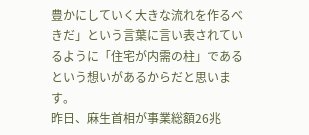豊かにしていく大きな流れを作るべきだ」という言葉に言い表されているように「住宅が内需の柱」であるという想いがあるからだと思います。
昨日、麻生首相が事業総額26兆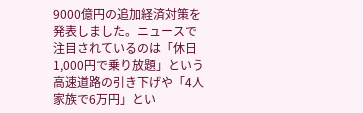9000億円の追加経済対策を発表しました。ニュースで注目されているのは「休日1,000円で乗り放題」という高速道路の引き下げや「4人家族で6万円」とい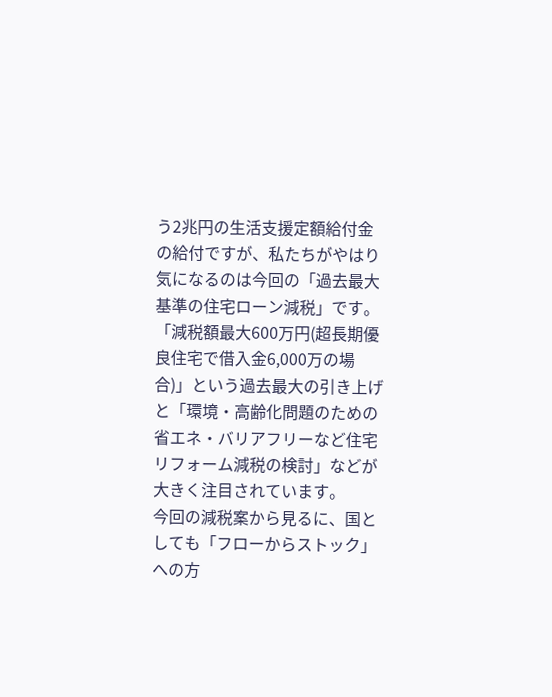う2兆円の生活支援定額給付金の給付ですが、私たちがやはり気になるのは今回の「過去最大基準の住宅ローン減税」です。
「減税額最大600万円(超長期優良住宅で借入金6,000万の場合)」という過去最大の引き上げと「環境・高齢化問題のための省エネ・バリアフリーなど住宅リフォーム減税の検討」などが大きく注目されています。
今回の減税案から見るに、国としても「フローからストック」への方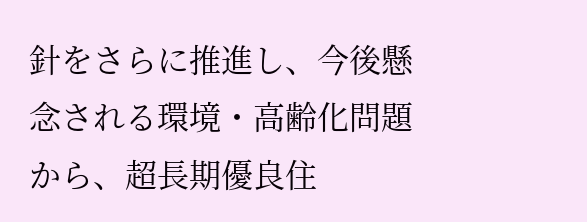針をさらに推進し、今後懸念される環境・高齢化問題から、超長期優良住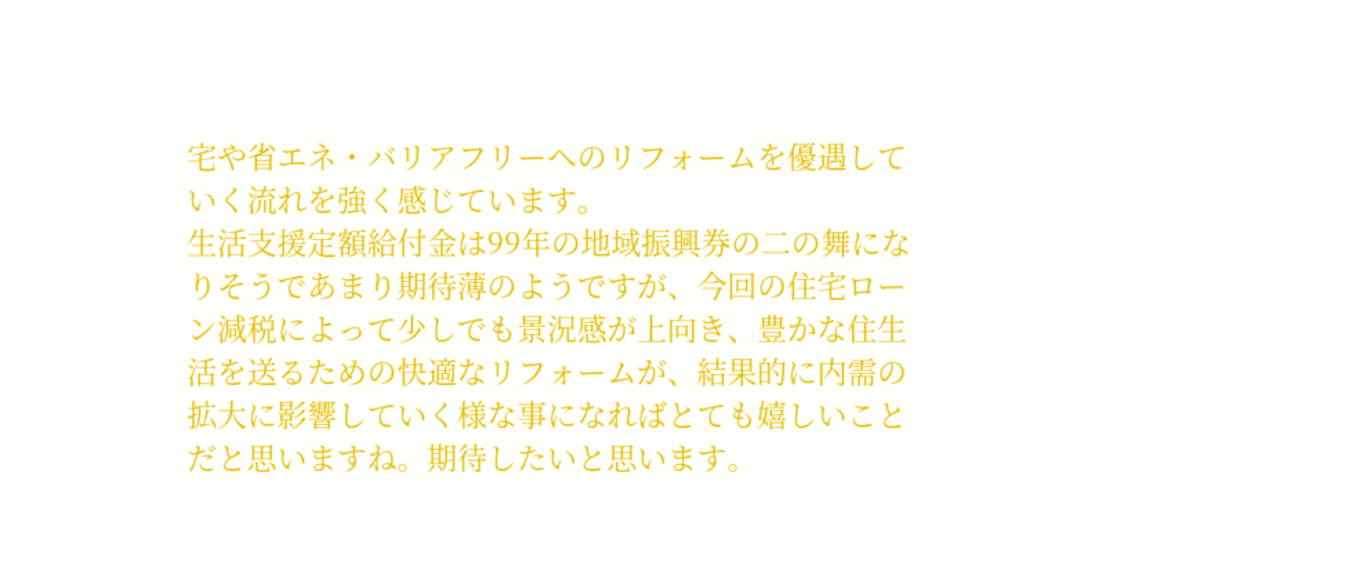宅や省エネ・バリアフリーへのリフォームを優遇していく流れを強く感じています。
生活支援定額給付金は99年の地域振興券の二の舞になりそうであまり期待薄のようですが、今回の住宅ローン減税によって少しでも景況感が上向き、豊かな住生活を送るための快適なリフォームが、結果的に内需の拡大に影響していく様な事になればとても嬉しいことだと思いますね。期待したいと思います。